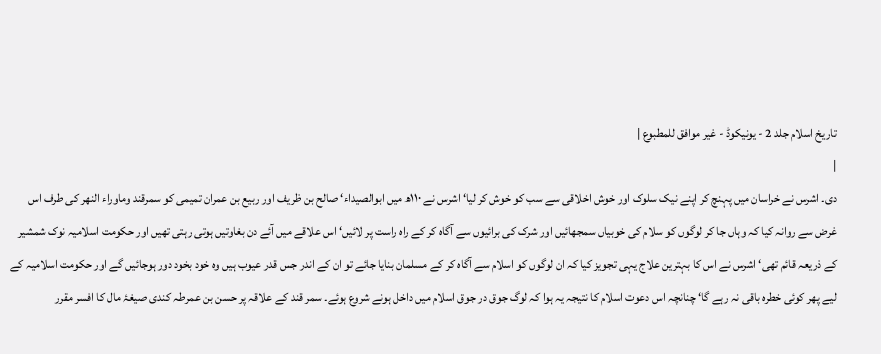تاریخ اسلام جلد 2 - یونیکوڈ - غیر موافق للمطبوع |
|
دی۔ اشرس نے خراسان میں پہنچ کر اپنے نیک سلوک اور خوش اخلاقی سے سب کو خوش کر لیا‘ اشرس نے ۱۱۰ھ میں ابوالصیداء‘ صالح بن ظریف اور ربیع بن عمران تمیمی کو سمرقند وماوراء النھر کی طرف اس غرض سے روانہ کیا کہ وہاں جا کر لوگوں کو سلام کی خوبیاں سمجھائیں اور شرک کی برائیوں سے آگاہ کر کے راہ راست پر لائیں‘ اس علاقے میں آئے دن بغاوتیں ہوتی رہتی تھیں اور حکومت اسلامیہ نوک شمشیر کے ذریعہ قائم تھی‘ اشرس نے اس کا بہترین علاج یہی تجویز کیا کہ ان لوگوں کو اسلام سے آگاہ کر کے مسلمان بنایا جائے تو ان کے اندر جس قدر عیوب ہیں وہ خود بخود دور ہوجائیں گے اور حکومت اسلامیہ کے لیے پھر کوئی خطرہ باقی نہ رہے گا‘ چنانچہ اس دعوت اسلام کا نتیجہ یہ ہوا کہ لوگ جوق در جوق اسلام میں داخل ہونے شروع ہوئے۔ سمر قند کے علاقہ پر حسن بن عمرطہ کندی صیغۂ مال کا افسر مقرر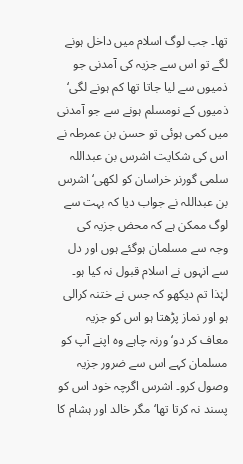تھا۔ جب لوگ اسلام میں داخل ہونے لگے تو اس سے جزیہ کی آمدنی جو ذمیوں سے لیا جاتا تھا کم ہونے لگی‘ ذمیوں کے نومسلم ہونے سے جو آمدنی میں کمی ہوئی تو حسن بن عمرطہ نے اس کی شکایت اشرس بن عبداللہ سلمی گورنر خراسان کو لکھی‘ اشرس بن عبداللہ نے جواب دیا کہ بہت سے لوگ ممکن ہے کہ محض جزیہ کی وجہ سے مسلمان ہوگئے ہوں اور دل سے انہوں نے اسلام قبول نہ کیا ہو۔ لہٰذا تم دیکھو کہ جس نے ختنہ کرالی ہو اور نماز پڑھتا ہو اس کو جزیہ معاف کر دو‘ ورنہ چاہے وہ اپنے آپ کو مسلمان کہے اس سے ضرور جزیہ وصول کرو۔ اشرس اگرچہ خود اس کو پسند نہ کرتا تھا‘ مگر خالد اور ہشام کا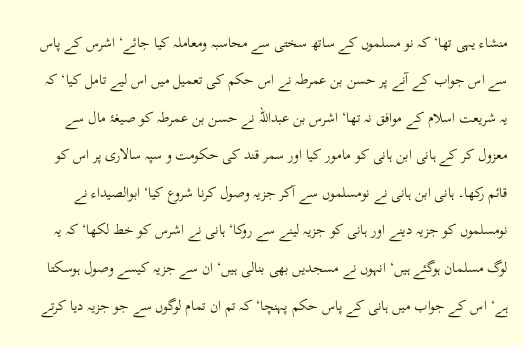منشاء یہی تھا‘ کہ نو مسلموں کے ساتھ سختی سے محاسبہ ومعاملہ کیا جائے‘ اشرس کے پاس سے اس جواب کے آنے پر حسن بن عمرطہ نے اس حکم کی تعمیل میں اس لیے تامل کیا‘ کہ یہ شریعت اسلام کے موافق نہ تھا‘ اشرس بن عبداللہ نے حسن بن عمرطہ کو صیغۂ مال سے معزول کر کے ہانی ابن ہانی کو مامور کیا اور سمر قند کی حکومت و سپہ سالاری پر اس کو قائم رکھا۔ ہانی ابن ہانی نے نومسلموں سے آکر جزیہ وصول کرنا شروع کیا‘ ابوالصیداء نے نومسلموں کو جزیہ دینے اور ہانی کو جزیہ لینے سے روکا‘ ہانی نے اشرس کو خط لکھا‘ کہ یہ لوگ مسلمان ہوگئے ہیں‘ انہوں نے مسجدیں بھی بنالی ہیں‘ ان سے جزیہ کیسے وصول ہوسکتا ہے‘ اس کے جواب میں ہانی کے پاس حکم پہنچا‘ کہ تم ان تمام لوگوں سے جو جزیہ دیا کرتے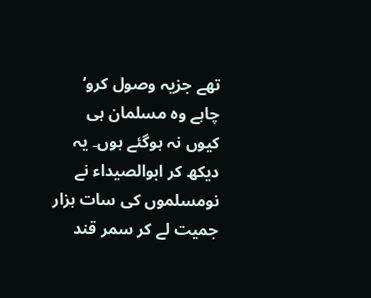تھے جزیہ وصول کرو‘ چاہے وہ مسلمان ہی کیوں نہ ہوگئے ہوں۔ یہ دیکھ کر ابوالصیداء نے نومسلموں کی سات ہزار جمیت لے کر سمر قند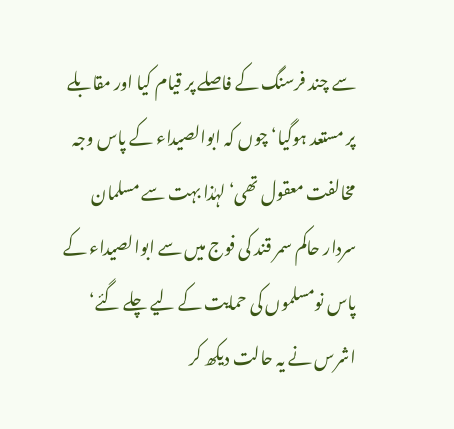سے چند فرسنگ کے فاصلے پر قیام کیا اور مقابلے پر مستعد ہوگیا‘ چوں کہ ابوالصیداء کے پاس وجہ مخالفت معقول تھی‘ لہٰذا بہت سے مسلمان سردار حاکم سمر قند کی فوج میں سے ابوالصیداء کے پاس نومسلموں کی حمایت کے لیے چلے گئے‘ اشرس نے یہ حالت دیکھ کر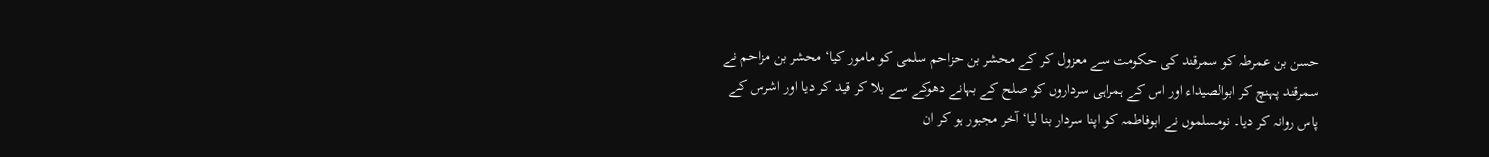حسن بن عمرطہ کو سمرقند کی حکومت سے معزول کر کے محشر بن حزاحم سلمی کو مامور کیا‘ محشر بن مزاحم نے سمرقند پہنچ کر ابوالصیداء اور اس کے ہمراہی سرداروں کو صلح کے بہانے دھوکے سے بلا کر قید کر دیا اور اشرس کے پاس روانہ کر دیا۔ نومسلموں نے ابوفاطمہ کو اپنا سردار بنا لیا‘ آخر مجبور ہو کر ان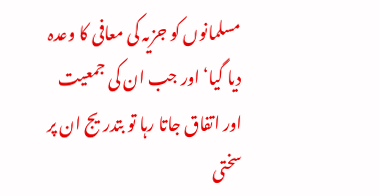مسلمانوں کو جزیہ کی معافی کا وعدہ دیا گیا‘ اور جب ان کی جمعیت اور اتفاق جاتا رہا تو بتدریج ان پر سختی